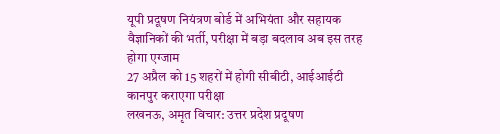यूपी प्रदूषण नियंत्रण बोर्ड में अभियंता और सहायक वैज्ञानिकों की भर्ती, परीक्षा में बड़ा बदलाव अब इस तरह होगा एग्जाम
27 अप्रैल को 15 शहरों में होगी सीबीटी, आईआईटी कानपुर कराएगा परीक्षा
लखनऊ, अमृत विचार: उत्तर प्रदेश प्रदूषण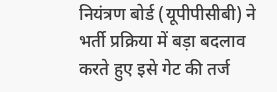नियंत्रण बोर्ड (यूपीपीसीबी) ने भर्ती प्रक्रिया में बड़ा बदलाव करते हुए इसे गेट की तर्ज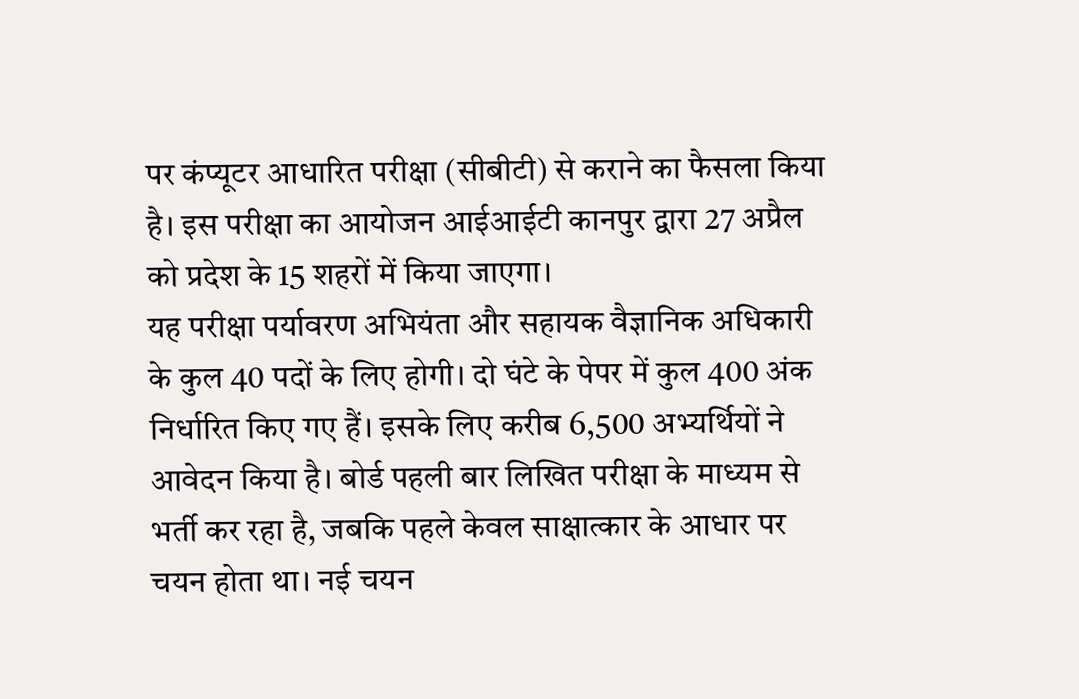पर कंप्यूटर आधारित परीक्षा (सीबीटी) से कराने का फैसला किया है। इस परीक्षा का आयोजन आईआईटी कानपुर द्वारा 27 अप्रैल को प्रदेश के 15 शहरों में किया जाएगा।
यह परीक्षा पर्यावरण अभियंता और सहायक वैज्ञानिक अधिकारी के कुल 40 पदों के लिए होगी। दो घंटे के पेपर में कुल 400 अंक निर्धारित किए गए हैं। इसके लिए करीब 6,500 अभ्यर्थियों ने आवेदन किया है। बोर्ड पहली बार लिखित परीक्षा के माध्यम से भर्ती कर रहा है, जबकि पहले केवल साक्षात्कार के आधार पर चयन होता था। नई चयन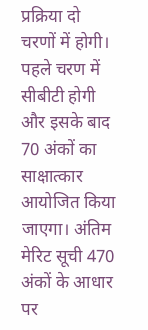प्रक्रिया दो चरणों में होगी। पहले चरण में सीबीटी होगी और इसके बाद 70 अंकों का साक्षात्कार आयोजित किया जाएगा। अंतिम मेरिट सूची 470 अंकों के आधार पर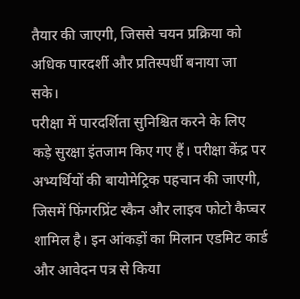तैयार की जाएगी, जिससे चयन प्रक्रिया को अधिक पारदर्शी और प्रतिस्पर्धी बनाया जा सके।
परीक्षा में पारदर्शिता सुनिश्चित करने के लिए कड़े सुरक्षा इंतजाम किए गए हैं। परीक्षा केंद्र पर अभ्यर्थियों की बायोमेट्रिक पहचान की जाएगी, जिसमें फिंगरप्रिंट स्कैन और लाइव फोटो कैप्चर शामिल है। इन आंकड़ों का मिलान एडमिट कार्ड और आवेदन पत्र से किया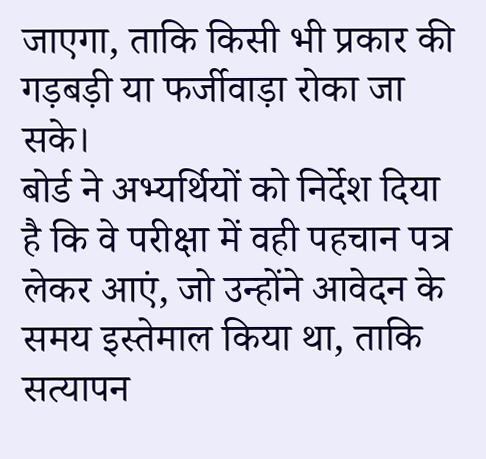जाएगा, ताकि किसी भी प्रकार की गड़बड़ी या फर्जीवाड़ा रोका जा सके।
बोर्ड ने अभ्यर्थियों को निर्देश दिया है कि वे परीक्षा में वही पहचान पत्र लेकर आएं, जो उन्होंने आवेदन के समय इस्तेमाल किया था, ताकि सत्यापन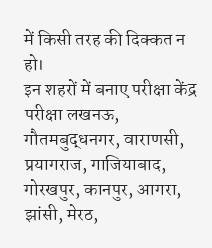में किसी तरह की दिक्कत न हो।
इन शहरों में बनाए परीक्षा केंद्र
परीक्षा लखनऊ, गौतमबुद्धनगर, वाराणसी, प्रयागराज, गाजियाबाद, गोरखपुर, कानपुर, आगरा, झांसी, मेरठ,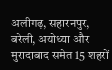अलीगढ़, सहारनपुर, बरेली, अयोध्या और मुरादाबाद समेत 15 शहरों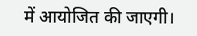में आयोजित की जाएगी।